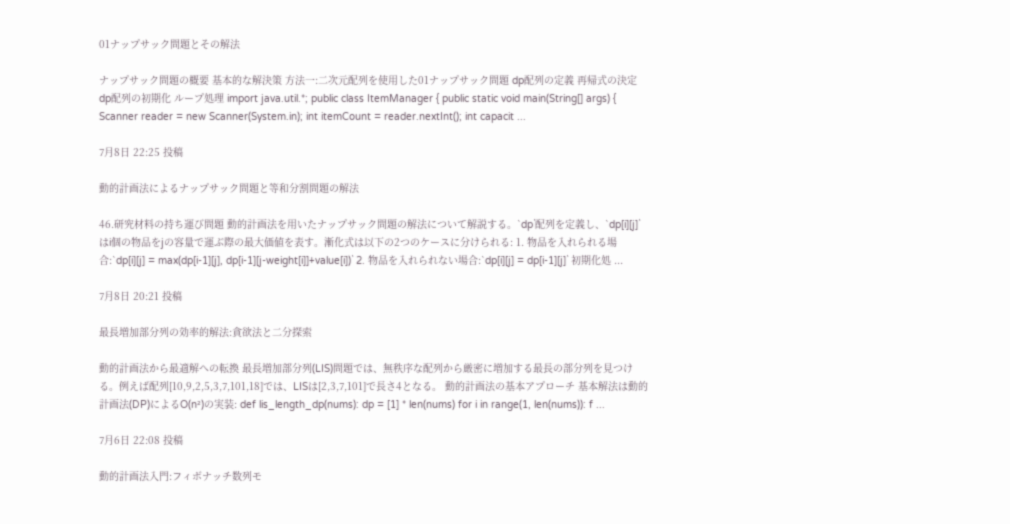01ナップサック問題とその解法

ナップサック問題の概要 基本的な解決策 方法一:二次元配列を使用した01ナップサック問題 dp配列の定義 再帰式の決定 dp配列の初期化 ループ処理 import java.util.*; public class ItemManager { public static void main(String[] args) { Scanner reader = new Scanner(System.in); int itemCount = reader.nextInt(); int capacit ...

7月8日 22:25 投稿

動的計画法によるナップサック問題と等和分割問題の解法

46.研究材料の持ち運び問題 動的計画法を用いたナップサック問題の解法について解説する。`dp`配列を定義し、`dp[i][j]`はi個の物品をjの容量で運ぶ際の最大価値を表す。漸化式は以下の2つのケースに分けられる: 1. 物品を入れられる場合:`dp[i][j] = max(dp[i-1][j], dp[i-1][j-weight[i]]+value[i])` 2. 物品を入れられない場合:`dp[i][j] = dp[i-1][j]` 初期化処 ...

7月8日 20:21 投稿

最長増加部分列の効率的解法:貪欲法と二分探索

動的計画法から最適解への転換 最長増加部分列(LIS)問題では、無秩序な配列から厳密に増加する最長の部分列を見つける。例えば配列[10,9,2,5,3,7,101,18]では、LISは[2,3,7,101]で長さ4となる。 動的計画法の基本アプローチ 基本解法は動的計画法(DP)によるO(n²)の実装: def lis_length_dp(nums): dp = [1] * len(nums) for i in range(1, len(nums)): f ...

7月6日 22:08 投稿

動的計画法入門:フィボナッチ数列モ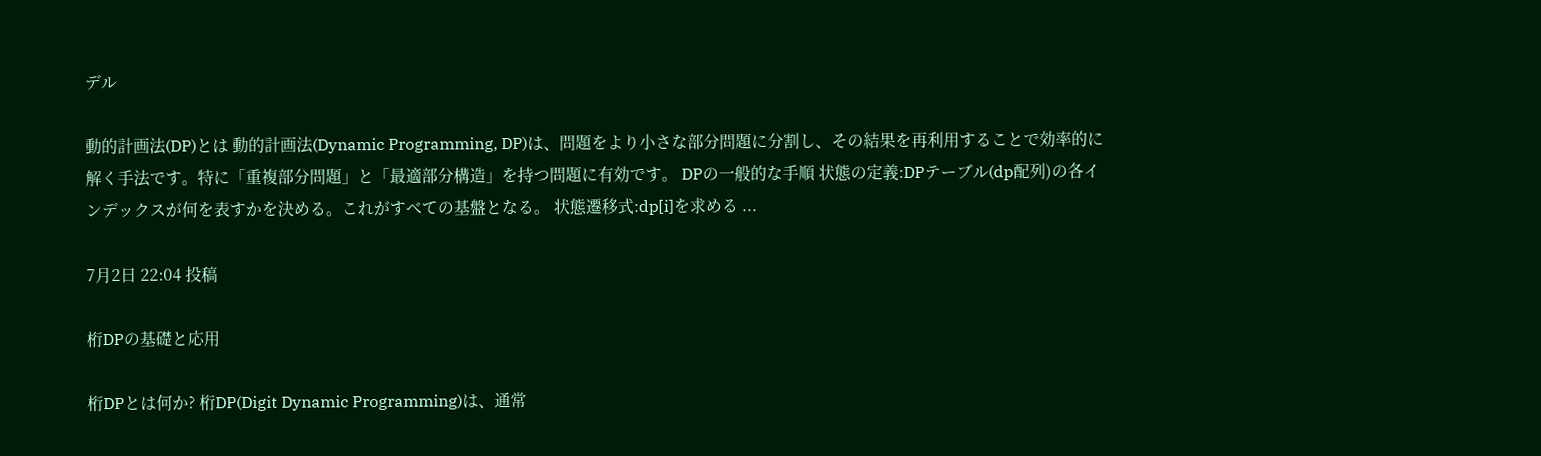デル

動的計画法(DP)とは 動的計画法(Dynamic Programming, DP)は、問題をより小さな部分問題に分割し、その結果を再利用することで効率的に解く手法です。特に「重複部分問題」と「最適部分構造」を持つ問題に有効です。 DPの一般的な手順 状態の定義:DPテーブル(dp配列)の各インデックスが何を表すかを決める。これがすべての基盤となる。 状態遷移式:dp[i]を求める ...

7月2日 22:04 投稿

桁DPの基礎と応用

桁DPとは何か? 桁DP(Digit Dynamic Programming)は、通常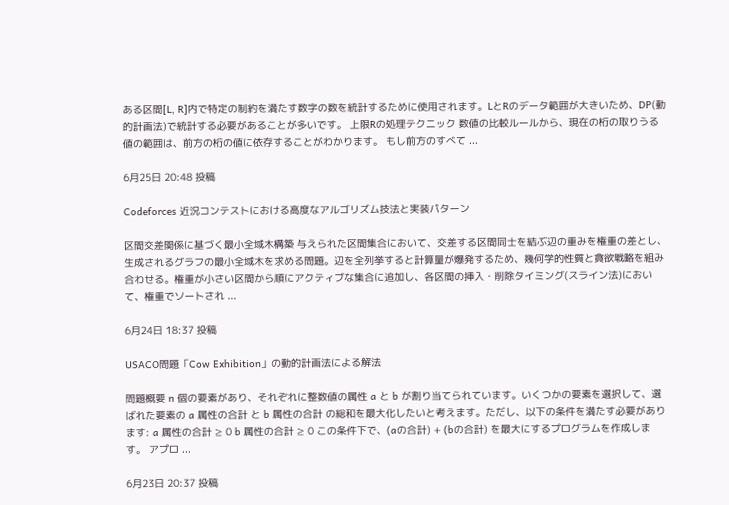ある区間[L, R]内で特定の制約を満たす数字の数を統計するために使用されます。LとRのデータ範囲が大きいため、DP(動的計画法)で統計する必要があることが多いです。 上限Rの処理テクニック 数値の比較ルールから、現在の桁の取りうる値の範囲は、前方の桁の値に依存することがわかります。 もし前方のすべて ...

6月25日 20:48 投稿

Codeforces 近況コンテストにおける高度なアルゴリズム技法と実装パターン

区間交差関係に基づく最小全域木構築 与えられた区間集合において、交差する区間同士を結ぶ辺の重みを権重の差とし、生成されるグラフの最小全域木を求める問題。辺を全列挙すると計算量が爆発するため、幾何学的性質と貪欲戦略を組み合わせる。権重が小さい区間から順にアクティブな集合に追加し、各区間の挿入・削除タイミング(スライン法)において、権重でソートされ ...

6月24日 18:37 投稿

USACO問題「Cow Exhibition」の動的計画法による解法

問題概要 n 個の要素があり、それぞれに整数値の属性 a と b が割り当てられています。いくつかの要素を選択して、選ばれた要素の a 属性の合計 と b 属性の合計 の総和を最大化したいと考えます。ただし、以下の条件を満たす必要があります: a 属性の合計 ≥ 0 b 属性の合計 ≥ 0 この条件下で、(aの合計) + (bの合計) を最大にするプログラムを作成します。 アプロ ...

6月23日 20:37 投稿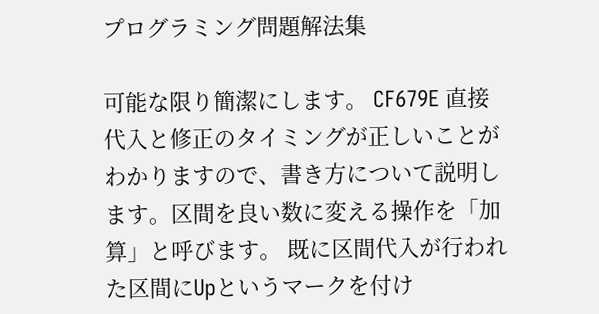プログラミング問題解法集

可能な限り簡潔にします。 CF679E 直接代入と修正のタイミングが正しいことがわかりますので、書き方について説明します。区間を良い数に変える操作を「加算」と呼びます。 既に区間代入が行われた区間にUpというマークを付け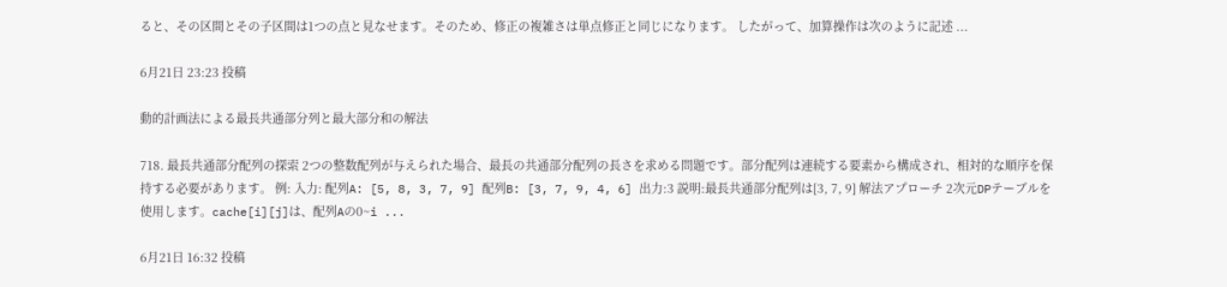ると、その区間とその子区間は1つの点と見なせます。そのため、修正の複雑さは単点修正と同じになります。 したがって、加算操作は次のように記述 ...

6月21日 23:23 投稿

動的計画法による最長共通部分列と最大部分和の解法

718. 最長共通部分配列の探索 2つの整数配列が与えられた場合、最長の共通部分配列の長さを求める問題です。部分配列は連続する要素から構成され、相対的な順序を保持する必要があります。 例: 入力: 配列A: [5, 8, 3, 7, 9] 配列B: [3, 7, 9, 4, 6] 出力:3 説明:最長共通部分配列は[3, 7, 9] 解法アプローチ 2次元DPテーブルを使用します。cache[i][j]は、配列Aの0~i ...

6月21日 16:32 投稿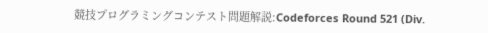競技プログラミングコンテスト問題解説:Codeforces Round 521 (Div.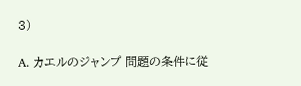3)

A. カエルのジャンプ 問題の条件に従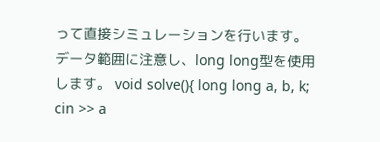って直接シミュレーションを行います。データ範囲に注意し、long long型を使用します。 void solve(){ long long a, b, k; cin >> a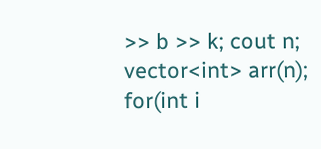>> b >> k; cout n; vector<int> arr(n); for(int i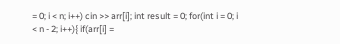= 0; i < n; i++) cin >> arr[i]; int result = 0; for(int i = 0; i < n - 2; i++){ if(arr[i] =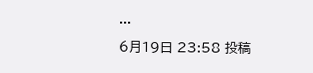...

6月19日 23:58 投稿